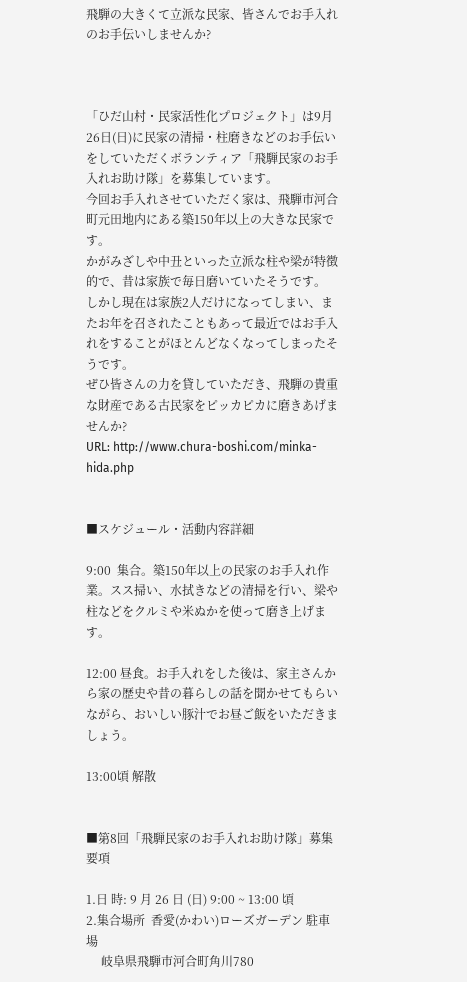飛騨の大きくて立派な民家、皆さんでお手入れのお手伝いしませんか?



「ひだ山村・民家活性化プロジェクト」は9月26日(日)に民家の清掃・柱磨きなどのお手伝いをしていただくボランティア「飛騨民家のお手入れお助け隊」を募集しています。
今回お手入れさせていただく家は、飛騨市河合町元田地内にある築150年以上の大きな民家です。
かがみざしや中丑といった立派な柱や梁が特徴的で、昔は家族で毎日磨いていたそうです。
しかし現在は家族2人だけになってしまい、またお年を召されたこともあって最近ではお手入れをすることがほとんどなくなってしまったそうです。
ぜひ皆さんの力を貸していただき、飛騨の貴重な財産である古民家をピッカピカに磨きあげませんか?
URL: http://www.chura-boshi.com/minka-hida.php


■スケジュール・活動内容詳細

9:00  集合。築150年以上の民家のお手入れ作業。スス掃い、水拭きなどの清掃を行い、梁や柱などをクルミや米ぬかを使って磨き上げます。

12:00 昼食。お手入れをした後は、家主さんから家の歴史や昔の暮らしの話を聞かせてもらいながら、おいしい豚汁でお昼ご飯をいただきましょう。

13:00頃 解散


■第8回「飛騨民家のお手入れお助け隊」募集要項

1.日 時: 9 月 26 日 (日) 9:00 ~ 13:00 頃
2.集合場所  香愛(かわい)ローズガーデン 駐車場
     岐阜県飛騨市河合町角川780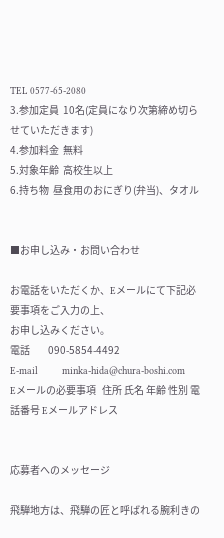TEL 0577-65-2080
3.参加定員  10名(定員になり次第締め切らせていただきます)
4.参加料金  無料
5.対象年齢  高校生以上
6.持ち物  昼食用のおにぎり(弁当)、タオル


■お申し込み・お問い合わせ

お電話をいただくか、Eメールにて下記必要事項をご入力の上、
お申し込みください。
電話         090-5854-4492
E-mail        minka-hida@chura-boshi.com
Eメールの必要事項   住所 氏名 年齢 性別 電話番号 Eメールアドレス


応募者へのメッセージ

飛騨地方は、飛騨の匠と呼ばれる腕利きの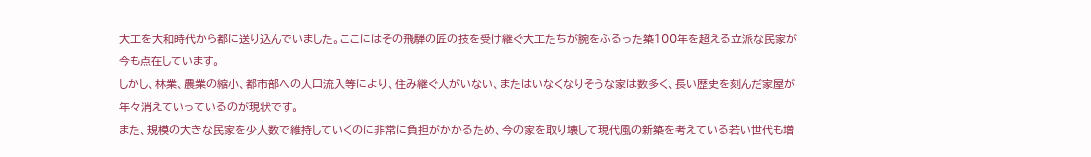大工を大和時代から都に送り込んでいました。ここにはその飛騨の匠の技を受け継ぐ大工たちが腕をふるった築100年を超える立派な民家が今も点在しています。
しかし、林業、農業の縮小、都市部への人口流入等により、住み継ぐ人がいない、またはいなくなりそうな家は数多く、長い歴史を刻んだ家屋が年々消えていっているのが現状です。
また、規模の大きな民家を少人数で維持していくのに非常に負担がかかるため、今の家を取り壊して現代風の新築を考えている若い世代も増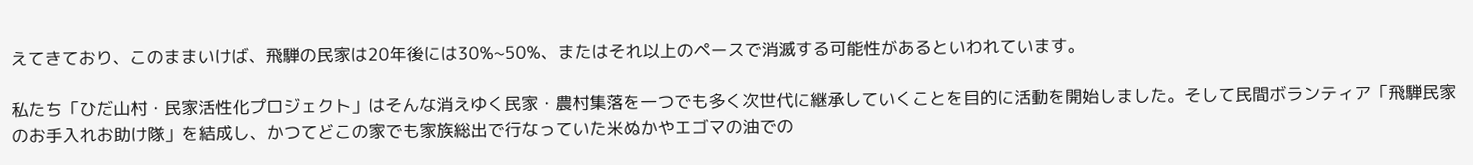えてきており、このままいけば、飛騨の民家は20年後には30%~50%、またはそれ以上のペースで消滅する可能性があるといわれています。

私たち「ひだ山村・民家活性化プロジェクト」はそんな消えゆく民家・農村集落を一つでも多く次世代に継承していくことを目的に活動を開始しました。そして民間ボランティア「飛騨民家のお手入れお助け隊」を結成し、かつてどこの家でも家族総出で行なっていた米ぬかやエゴマの油での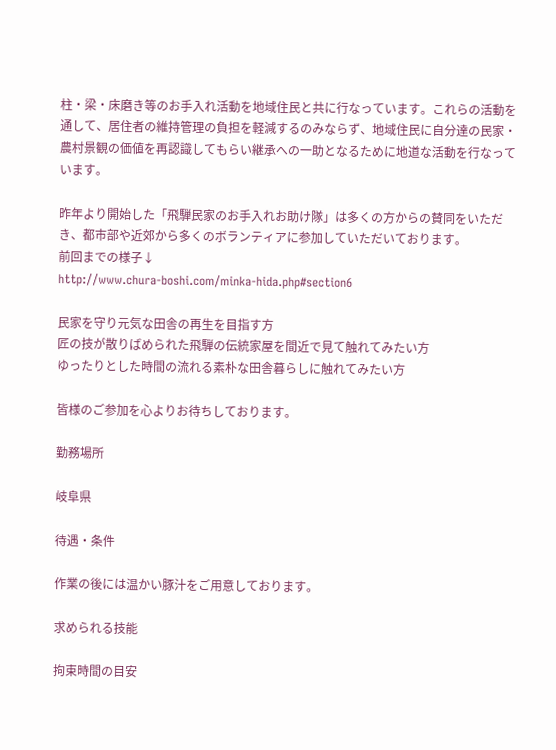柱・梁・床磨き等のお手入れ活動を地域住民と共に行なっています。これらの活動を通して、居住者の維持管理の負担を軽減するのみならず、地域住民に自分達の民家・農村景観の価値を再認識してもらい継承への一助となるために地道な活動を行なっています。

昨年より開始した「飛騨民家のお手入れお助け隊」は多くの方からの賛同をいただき、都市部や近郊から多くのボランティアに参加していただいております。
前回までの様子↓
http://www.chura-boshi.com/minka-hida.php#section6

民家を守り元気な田舎の再生を目指す方
匠の技が散りばめられた飛騨の伝統家屋を間近で見て触れてみたい方
ゆったりとした時間の流れる素朴な田舎暮らしに触れてみたい方

皆様のご参加を心よりお待ちしております。

勤務場所

岐阜県

待遇・条件

作業の後には温かい豚汁をご用意しております。

求められる技能

拘束時間の目安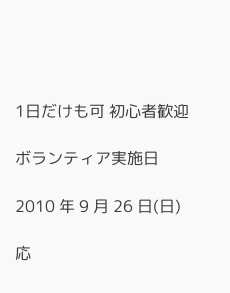1日だけも可 初心者歓迎

ボランティア実施日

2010 年 9 月 26 日(日)

応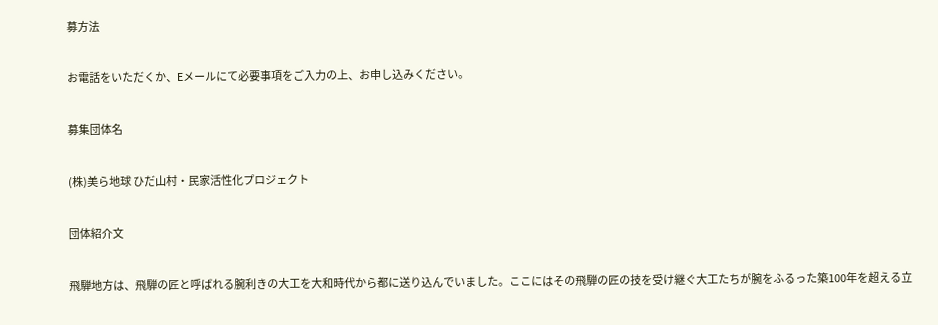募方法

お電話をいただくか、Eメールにて必要事項をご入力の上、お申し込みください。

募集団体名

(株)美ら地球 ひだ山村・民家活性化プロジェクト

団体紹介文

飛騨地方は、飛騨の匠と呼ばれる腕利きの大工を大和時代から都に送り込んでいました。ここにはその飛騨の匠の技を受け継ぐ大工たちが腕をふるった築100年を超える立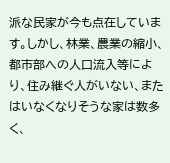派な民家が今も点在しています。しかし、林業、農業の縮小、都市部への人口流入等により、住み継ぐ人がいない、またはいなくなりそうな家は数多く、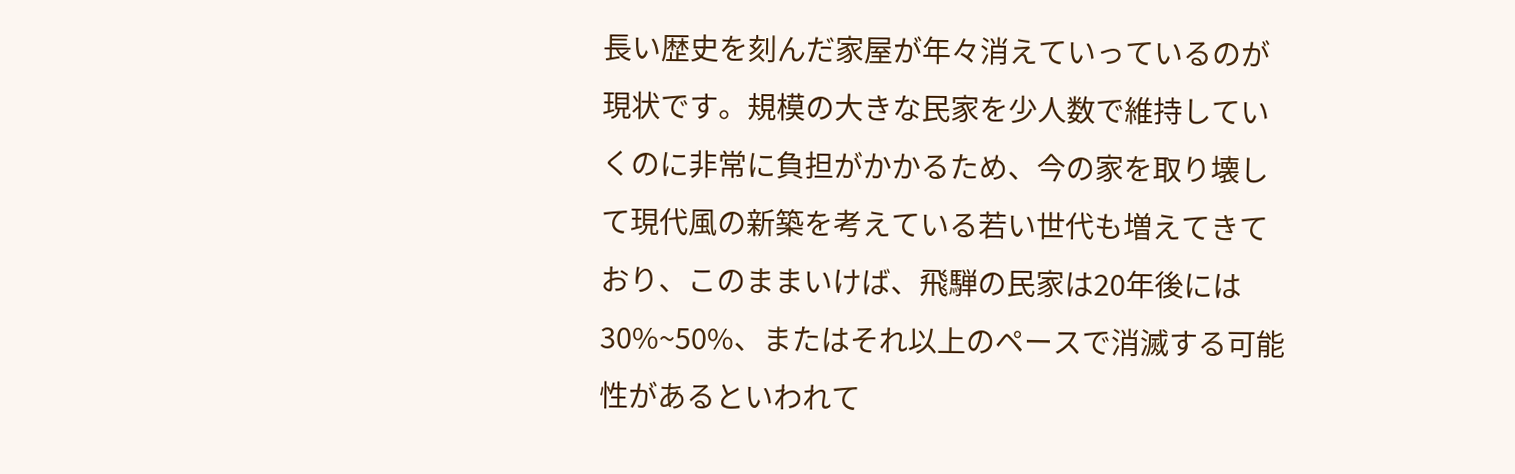長い歴史を刻んだ家屋が年々消えていっているのが現状です。規模の大きな民家を少人数で維持していくのに非常に負担がかかるため、今の家を取り壊して現代風の新築を考えている若い世代も増えてきており、このままいけば、飛騨の民家は20年後には30%~50%、またはそれ以上のペースで消滅する可能性があるといわれて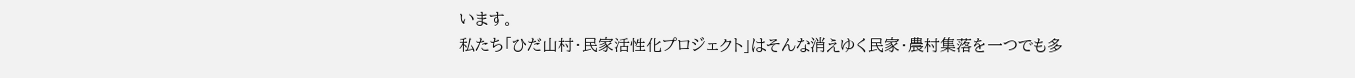います。
私たち「ひだ山村・民家活性化プロジェクト」はそんな消えゆく民家・農村集落を一つでも多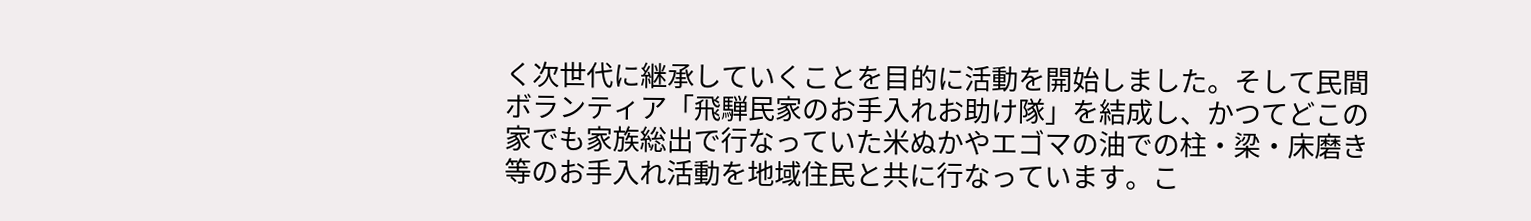く次世代に継承していくことを目的に活動を開始しました。そして民間ボランティア「飛騨民家のお手入れお助け隊」を結成し、かつてどこの家でも家族総出で行なっていた米ぬかやエゴマの油での柱・梁・床磨き等のお手入れ活動を地域住民と共に行なっています。こ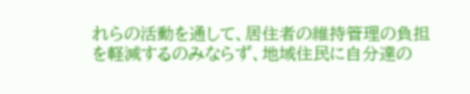れらの活動を通して、居住者の維持管理の負担を軽減するのみならず、地域住民に自分達の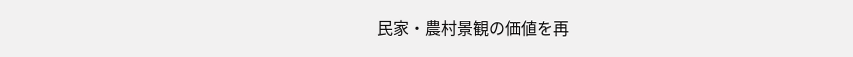民家・農村景観の価値を再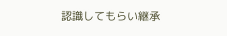認識してもらい継承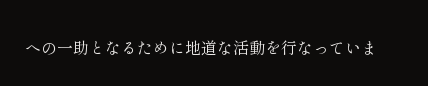への一助となるために地道な活動を行なっていま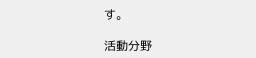す。

活動分野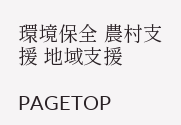環境保全 農村支援 地域支援

PAGETOP